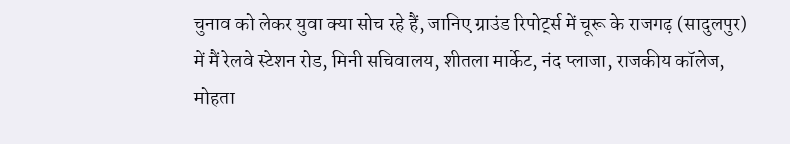चुनाव को लेकर युवा क्या सोच रहे हैं, जानिए ग्राउंड रिपोर्ट्स में चूरू के राजगढ़ (सादुलपुर) में मैं रेलवे स्टेशन रोड, मिनी सचिवालय, शीतला मार्केट, नंद प्लाजा, राजकीय कॉलेज, मोहता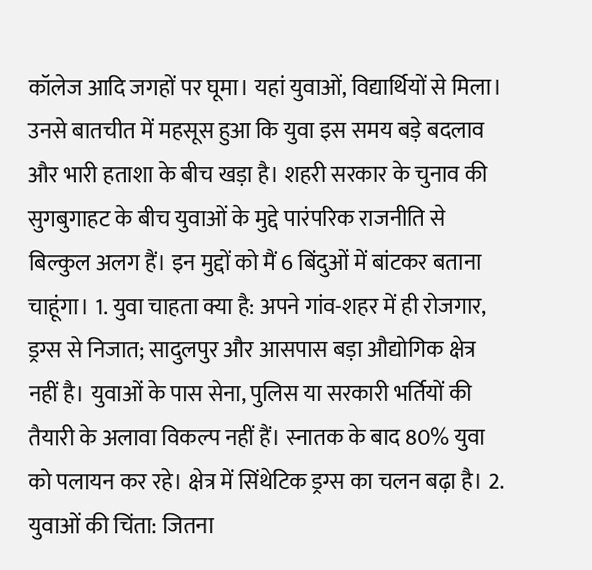कॉलेज आदि जगहों पर घूमा। यहां युवाओं, विद्यार्थियों से मिला। उनसे बातचीत में महसूस हुआ कि युवा इस समय बड़े बदलाव और भारी हताशा के बीच खड़ा है। शहरी सरकार के चुनाव की सुगबुगाहट के बीच युवाओं के मुद्दे पारंपरिक राजनीति से बिल्कुल अलग हैं। इन मुद्दों को मैं 6 बिंदुओं में बांटकर बताना चाहूंगा। 1. युवा चाहता क्या है: अपने गांव-शहर में ही रोजगार, ड्रग्स से निजात; सादुलपुर और आसपास बड़ा औद्योगिक क्षेत्र नहीं है। युवाओं के पास सेना, पुलिस या सरकारी भर्तियों की तैयारी के अलावा विकल्प नहीं हैं। स्नातक के बाद 80% युवा को पलायन कर रहे। क्षेत्र में सिंथेटिक ड्रग्स का चलन बढ़ा है। 2. युवाओं की चिंता: जितना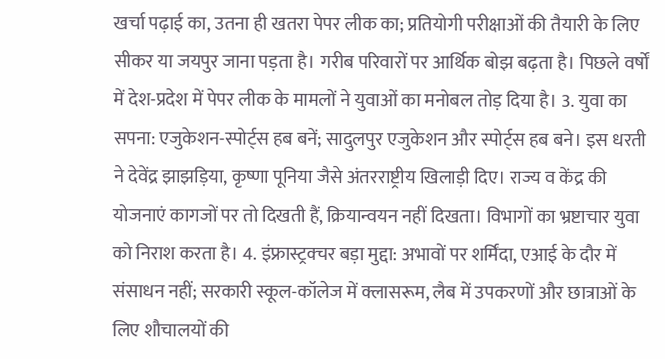खर्चा पढ़ाई का, उतना ही खतरा पेपर लीक का; प्रतियोगी परीक्षाओं की तैयारी के लिए सीकर या जयपुर जाना पड़ता है। गरीब परिवारों पर आर्थिक बोझ बढ़ता है। पिछले वर्षों में देश-प्रदेश में पेपर लीक के मामलों ने युवाओं का मनोबल तोड़ दिया है। 3. युवा का सपना: एजुकेशन-स्पोर्ट्स हब बनें; सादुलपुर एजुकेशन और स्पोर्ट्स हब बने। इस धरती ने देवेंद्र झाझड़िया, कृष्णा पूनिया जैसे अंतरराष्ट्रीय खिलाड़ी दिए। राज्य व केंद्र की योजनाएं कागजों पर तो दिखती हैं, क्रियान्वयन नहीं दिखता। विभागों का भ्रष्टाचार युवा को निराश करता है। 4. इंफ्रास्ट्रक्चर बड़ा मुद्दा: अभावों पर शर्मिंदा, एआई के दौर में संसाधन नहीं; सरकारी स्कूल-कॉलेज में क्लासरूम, लैब में उपकरणों और छात्राओं के लिए शौचालयों की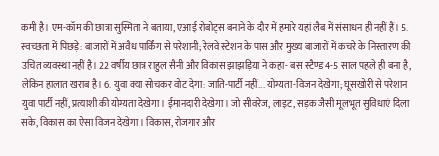कमी है। एम-कॉम की छात्रा सुस्मिता ने बताया, एआई रोबोट्स बनाने के दौर में हमारे यहां लैब में संसाधन ही नहीं हैं। 5. स्वच्छता में पिछड़े: बाजारों में अवैध पार्किंग से परेशानी; रेलवे स्टेशन के पास और मुख्य बाजारों में कचरे के निस्तारण की उचित व्यवस्था नहीं है। 22 वर्षीय छात्र राहुल सैनी और विकास झाझड़िया ने कहा- बस स्टैण्ड 4-5 साल पहले ही बना है, लेकिन हालात खराब है। 6. युवा क्या सोचकर वोट देगा: जाति-पार्टी नहीं... योग्यता-विजन देखेगा; घूसखोरी से परेशान युवा पार्टी नहीं, प्रत्याशी की योग्यता देखेगा। ईमानदारी देखेगा। जो सीवरेज, लाइट, सड़क जैसी मूलभूत सुविधाएं दिला सके, विकास का ऐसा विजन देखेगा। विकास, रोजगार और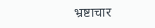भ्रष्टाचार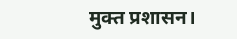मुक्त प्रशासन।